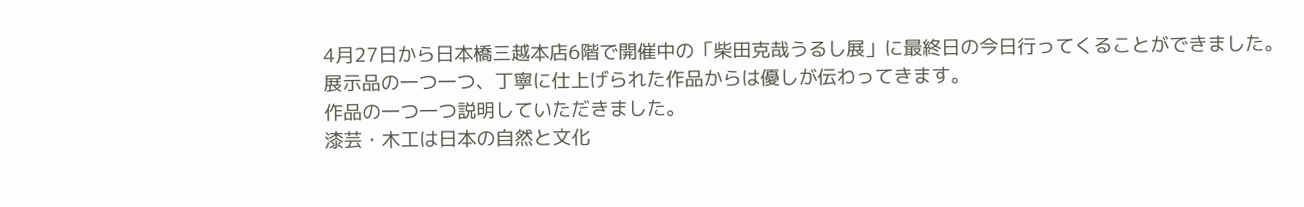4月27日から日本橋三越本店6階で開催中の「柴田克哉うるし展」に最終日の今日行ってくることができました。
展示品の一つ一つ、丁寧に仕上げられた作品からは優しが伝わってきます。
作品の一つ一つ説明していただきました。
漆芸・木工は日本の自然と文化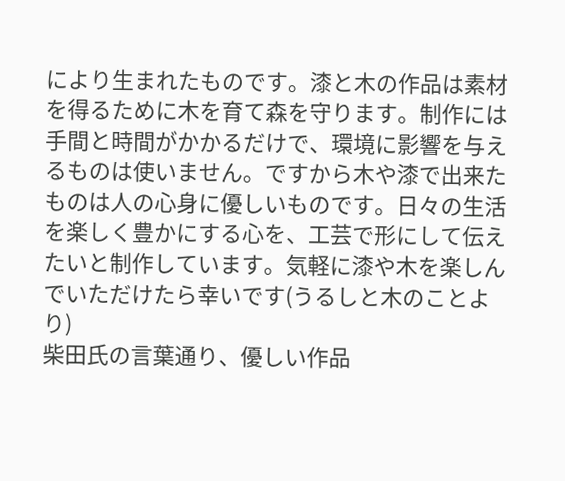により生まれたものです。漆と木の作品は素材を得るために木を育て森を守ります。制作には手間と時間がかかるだけで、環境に影響を与えるものは使いません。ですから木や漆で出来たものは人の心身に優しいものです。日々の生活を楽しく豊かにする心を、工芸で形にして伝えたいと制作しています。気軽に漆や木を楽しんでいただけたら幸いです(うるしと木のことより)
柴田氏の言葉通り、優しい作品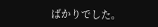ばかりでした。